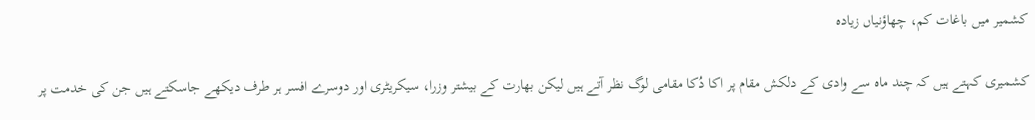کشمیر میں باغات کم، چھاؤنیاں زیادہ

کشمیری کہتے ہیں کہ چند ماہ سے وادی کے دلکش مقام پر اکا دُکا مقامی لوگ نظر آتے ہیں لیکن بھارت کے بیشتر وزرا، سیکریٹری اور دوسرے افسر ہر طرف دیکھے جاسکتے ہیں جن کی خدمت پر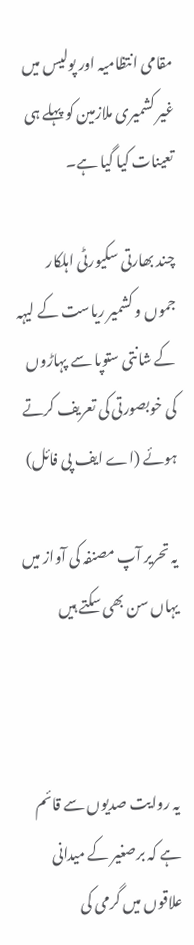مقامی انتظامیہ اور پولیس میں غیر کشمیری ملازمین کو پہلے ہی تعینات کیا گیا ہے۔

چند بھارتی سکیورٹی اہلکار جموں و کشمیر ریاست کے لیہہ کے شانتی ستوپا سے پہاڑوں کی خوبصورتی کی تعریف کرتے ہوئے (اے ایف پی فائل)

یہ تحریر آپ مصنفہ کی آواز میں یہاں سن بھی سکتے ہیں



یہ روایت صدیوں سے قائم ہے کہ برصغیر کے میدانی علاقوں میں گرمی کی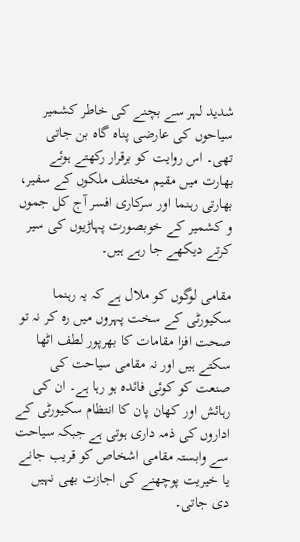شدید لہر سے بچنے کی خاطر کشمیر سیاحوں کی عارضی پناہ گاہ بن جاتی تھی۔ اس روایت کو برقرار رکھتے ہوئے بھارت میں مقیم مختلف ملکوں کے سفیر، بھارتی رہنما اور سرکاری افسر آج کل جموں و کشمیر کے خوبصورت پہاڑیوں کی سیر کرتے دیکھے جا رہے ہیں۔

مقامی لوگوں کو ملال ہے کہ یہ رہنما سکیورٹی کے سخت پہروں میں رہ کر نہ تو صحت افزا مقامات کا بھرپور لطف اٹھا سکتے ہیں اور نہ مقامی سیاحت کی صنعت کو کوئی فائدہ ہو رہا ہے۔ ان کی رہائش اور کھان پان کا انتظام سکیورٹی کے اداروں کی ذمہ داری ہوتی ہے جبکہ سیاحت سے وابستہ مقامی اشخاص کو قریب جانے یا خیریت پوچھنے کی اجازت بھی نہیں دی جاتی۔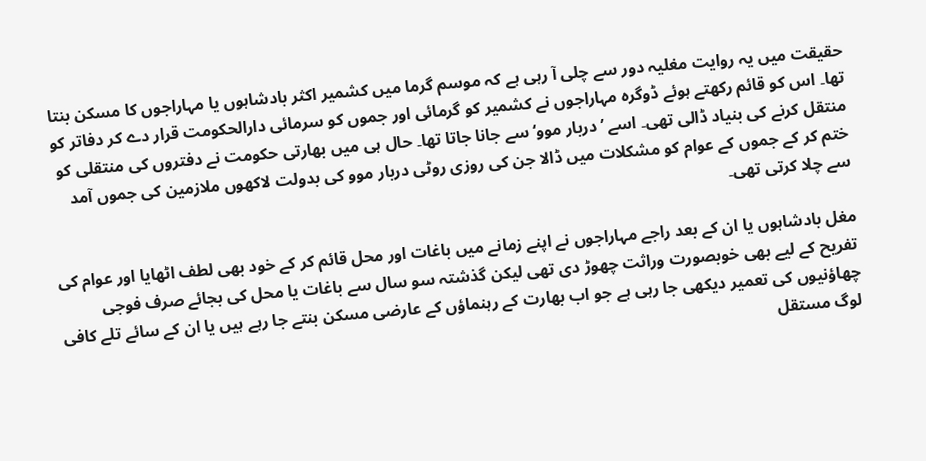حقیقت میں یہ روایت مغلیہ دور سے چلی آ رہی ہے کہ موسم گرما میں کشمیر اکثر بادشاہوں یا مہاراجوں کا مسکن بنتا تھا۔ اس کو قائم رکھتے ہوئے ڈوگرہ مہاراجوں نے کشمیر کو گرمائی اور جموں کو سرمائی دارالحکومت قرار دے کر دفاتر کو منتقل کرنے کی بنیاد ڈالی تھی۔ اسے ’دربار موو‘ سے جانا جاتا تھا۔ حال ہی میں بھارتی حکومت نے دفتروں کی منتقلی کو ختم کر کے جموں کے عوام کو مشکلات میں ڈالا جن کی روزی روٹی دربار موو کی بدولت لاکھوں ملازمین کی جموں آمد سے چلا کرتی تھی۔

مغل بادشاہوں یا ان کے بعد راجے مہاراجوں نے اپنے زمانے میں باغات اور محل قائم کر کے خود بھی لطف اٹھایا اور عوام کی تفریح کے لیے بھی خوبصورت وراثت چھوڑ دی تھی لیکن گذشتہ سو سال سے باغات یا محل کی بجائے صرف فوجی چھاؤنیوں کی تعمیر دیکھی جا رہی ہے جو اب بھارت کے رہنماؤں کے عارضی مسکن بنتے جا رہے ہیں یا ان کے سائے تلے کافی لوگ مستقل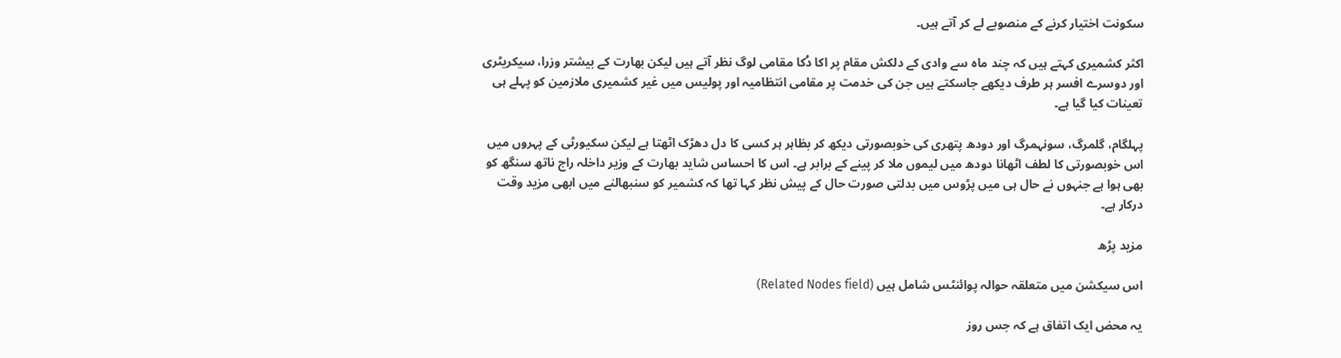سکونت اختیار کرنے کے منصوبے لے کر آتے ہیں۔

اکثر کشمیری کہتے ہیں کہ چند ماہ سے وادی کے دلکش مقام پر اکا دُکا مقامی لوگ نظر آتے ہیں لیکن بھارت کے بیشتر وزرا، سیکریٹری اور دوسرے افسر ہر طرف دیکھے جاسکتے ہیں جن کی خدمت پر مقامی انتظامیہ اور پولیس میں غیر کشمیری ملازمین کو پہلے ہی تعینات کیا گیا ہے۔

پہلگام، گلمرگ، سونہمرگ اور دودھ پتھری کی خوبصورتی دیکھ کر بظاہر ہر کسی کا دل دھڑک اٹھتا ہے لیکن سکیورٹی کے پہروں میں اس خوبصورتی کا لطف اٹھانا دودھ میں لیموں ملا کر پینے کے برابر ہے۔ اس کا احساس شاید بھارت کے وزیر داخلہ راج ناتھ سنگھ کو بھی ہوا ہے جنہوں نے حال ہی میں پڑوس میں بدلتی صورت حال کے پیش نظر کہا تھا کہ کشمیر کو سنبھالنے میں ابھی مزید وقت درکار ہے۔

مزید پڑھ

اس سیکشن میں متعلقہ حوالہ پوائنٹس شامل ہیں (Related Nodes field)

یہ محض ایک اتفاق ہے کہ جس روز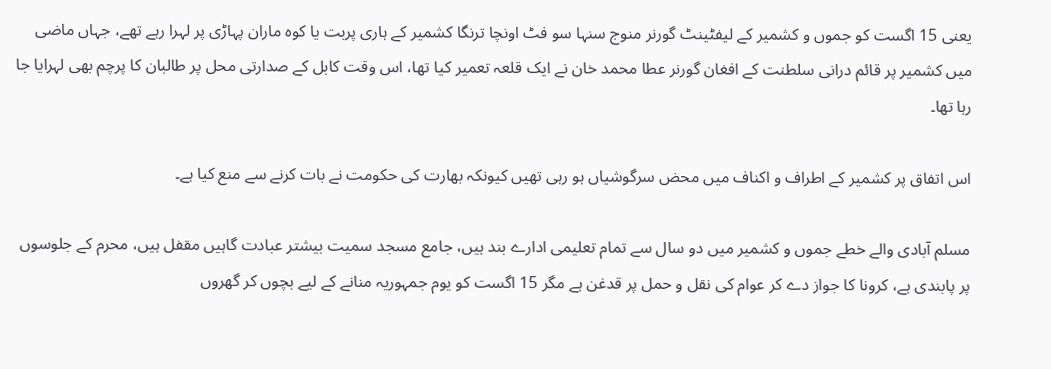یعنی 15 اگست کو جموں و کشمیر کے لیفٹینٹ گورنر منوج سنہا سو فٹ اونچا ترنگا کشمیر کے ہاری پربت یا کوہ ماران پہاڑی پر لہرا رہے تھے، جہاں ماضی میں کشمیر پر قائم درانی سلطنت کے افغان گورنر عطا محمد خان نے ایک قلعہ تعمیر کیا تھا، اس وقت کابل کے صدارتی محل پر طالبان کا پرچم بھی لہرایا جا رہا تھا۔

اس اتفاق پر کشمیر کے اطراف و اکناف میں محض سرگوشیاں ہو رہی تھیں کیونکہ بھارت کی حکومت نے بات کرنے سے منع کیا ہے۔

مسلم آبادی والے خطے جموں و کشمیر میں دو سال سے تمام تعلیمی ادارے بند ہیں، جامع مسجد سمیت بیشتر عبادت گاہیں مقفل ہیں، محرم کے جلوسوں پر پابندی ہے، کرونا کا جواز دے کر عوام کی نقل و حمل پر قدغن ہے مگر 15 اگست کو یوم جمہوریہ منانے کے لیے بچوں کر گھروں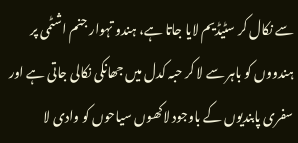سے نکال کر سٹیڈیم لایا جاتا ہے، ہندو تہوار جنم اشٹمی پر ہندووں کو باہر سے لا کر حبہ کدل میں جھانکی نکالی جاتی ہے اور سفری پابندیوں کے باوجود لاکھوں سیاحوں کو وادی لا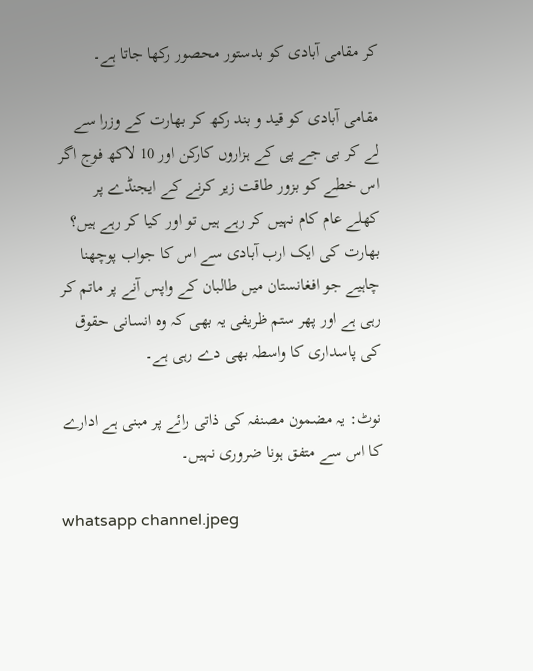کر مقامی آبادی کو بدستور محصور رکھا جاتا ہے۔

مقامی آبادی کو قید و بند رکھ کر بھارت کے وزرا سے لے کر بی جے پی کے ہزاروں کارکن اور 10 لاکھ فوج اگر اس خطے کو بزور طاقت زیر کرنے کے ایجنڈے پر کھلے عام کام نہیں کر رہے ہیں تو اور کیا کر رہے ہیں؟ بھارت کی ایک ارب آبادی سے اس کا جواب پوچھنا چاہیے جو افغانستان میں طالبان کے واپس آنے پر ماتم کر رہی ہے اور پھر ستم ظریفی یہ بھی کہ وہ انسانی حقوق کی پاسداری کا واسطہ بھی دے رہی ہے۔

نوٹ: یہ مضمون مصنفہ کی ذاتی رائے پر مبنی ہے ادارے کا اس سے متفق ہونا ضروری نہیں۔

whatsapp channel.jpeg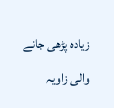زیادہ پڑھی جانے والی زاویہ